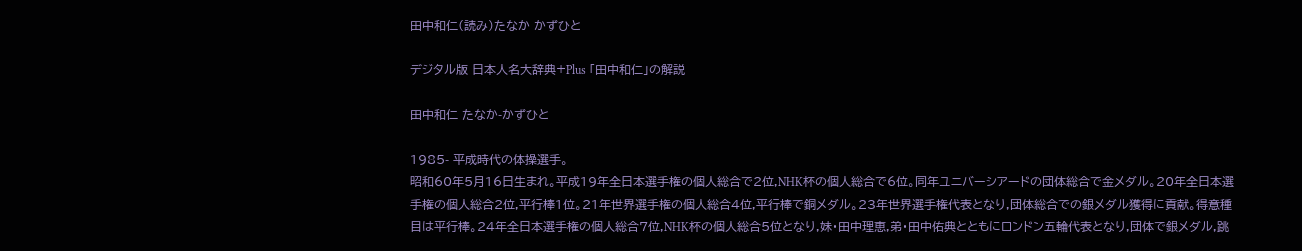田中和仁(読み)たなか かずひと

デジタル版 日本人名大辞典+Plus 「田中和仁」の解説

田中和仁 たなか-かずひと

1985- 平成時代の体操選手。
昭和60年5月16日生まれ。平成19年全日本選手権の個人総合で2位,NHK杯の個人総合で6位。同年ユニバーシアードの団体総合で金メダル。20年全日本選手権の個人総合2位,平行棒1位。21年世界選手権の個人総合4位,平行棒で銅メダル。23年世界選手権代表となり,団体総合での銀メダル獲得に貢献。得意種目は平行棒。24年全日本選手権の個人総合7位,NHK杯の個人総合5位となり,妹・田中理恵,弟・田中佑典とともにロンドン五輪代表となり,団体で銀メダル,跳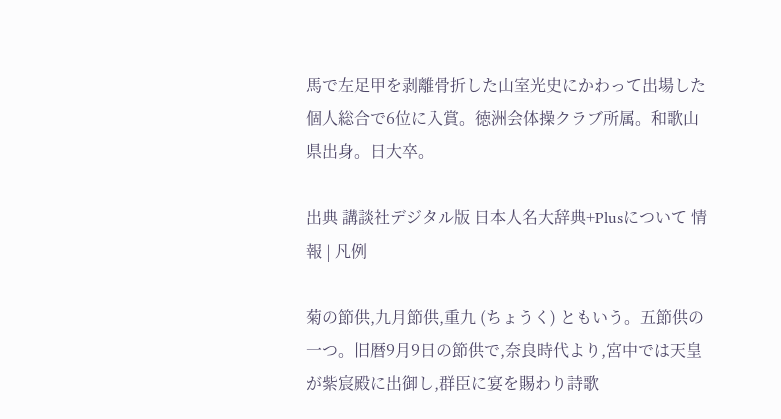馬で左足甲を剥離骨折した山室光史にかわって出場した個人総合で6位に入賞。徳洲会体操クラブ所属。和歌山県出身。日大卒。

出典 講談社デジタル版 日本人名大辞典+Plusについて 情報 | 凡例

菊の節供,九月節供,重九 (ちょうく) ともいう。五節供の一つ。旧暦9月9日の節供で,奈良時代より,宮中では天皇が紫宸殿に出御し,群臣に宴を賜わり詩歌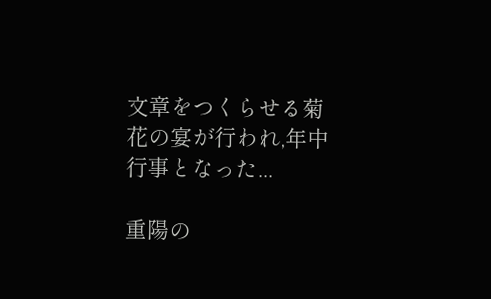文章をつくらせる菊花の宴が行われ,年中行事となった...

重陽の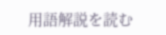用語解説を読む